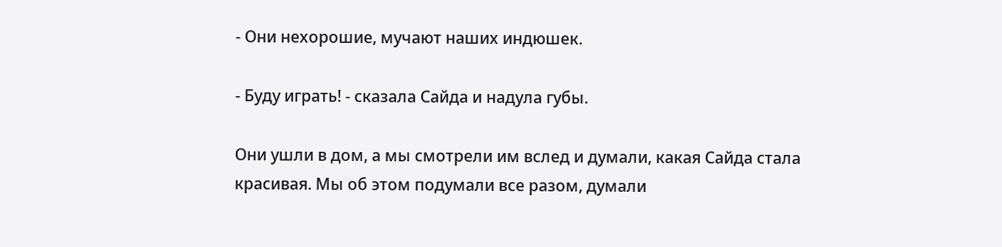- Они нехорошие, мучают наших индюшек.

- Буду играть! - сказала Сайда и надула губы.

Они ушли в дом, а мы смотрели им вслед и думали, какая Сайда стала красивая. Мы об этом подумали все разом, думали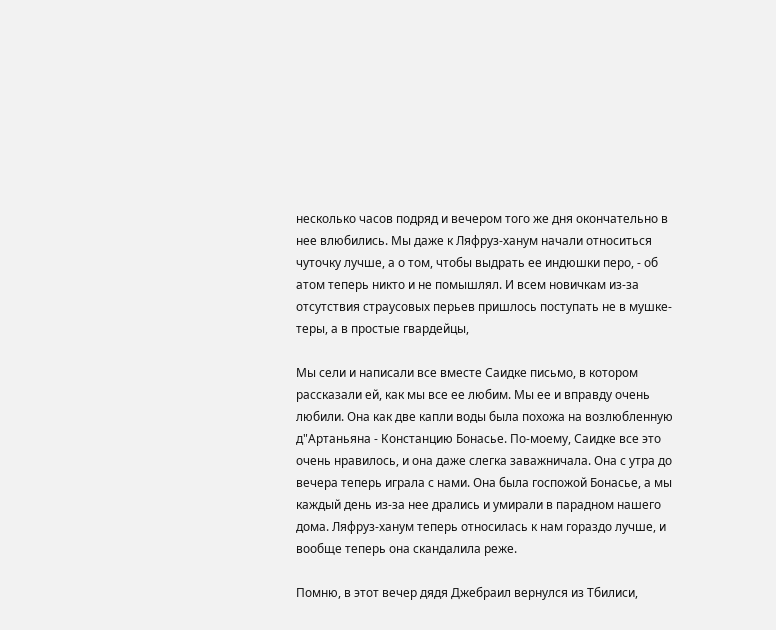несколько часов подряд и вечером того же дня окончательно в нее влюбились. Мы даже к Ляфруз-ханум начали относиться чуточку лучше, а о том, чтобы выдрать ее индюшки перо, - об атом теперь никто и не помышлял. И всем новичкам из-за отсутствия страусовых перьев пришлось поступать не в мушке-теры, а в простые гвардейцы,

Мы сели и написали все вместе Саидке письмо, в котором рассказали ей, как мы все ее любим. Мы ее и вправду очень любили. Она как две капли воды была похожа на возлюбленную д"Артаньяна - Констанцию Бонасье. По-моему, Саидке все это очень нравилось, и она даже слегка заважничала. Она с утра до вечера теперь играла с нами. Она была госпожой Бонасье, а мы каждый день из-за нее дрались и умирали в парадном нашего дома. Ляфруз-ханум теперь относилась к нам гораздо лучше, и вообще теперь она скандалила реже.

Помню, в этот вечер дядя Джебраил вернулся из Тбилиси,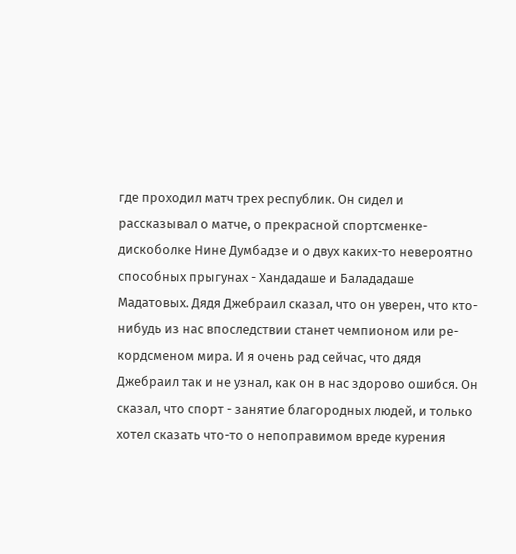где проходил матч трех республик. Он сидел и рассказывал о матче, о прекрасной спортсменке-дискоболке Нине Думбадзе и о двух каких-то невероятно способных прыгунах - Хандадаше и Балададаше Мадатовых. Дядя Джебраил сказал, что он уверен, что кто-нибудь из нас впоследствии станет чемпионом или ре-кордсменом мира. И я очень рад сейчас, что дядя Джебраил так и не узнал, как он в нас здорово ошибся. Он сказал, что спорт - занятие благородных людей, и только хотел сказать что-то о непоправимом вреде курения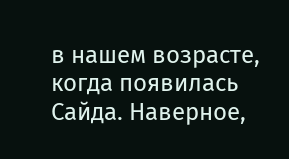в нашем возрасте, когда появилась Сайда. Наверное,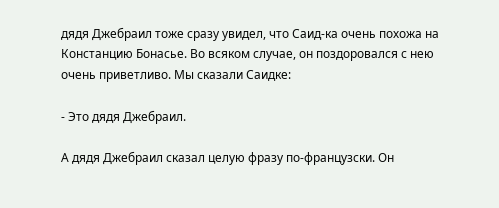дядя Джебраил тоже сразу увидел, что Саид-ка очень похожа на Констанцию Бонасье. Во всяком случае, он поздоровался с нею очень приветливо. Мы сказали Саидке:

- Это дядя Джебраил.

А дядя Джебраил сказал целую фразу по-французски. Он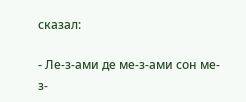сказал:

- Ле-з-ами де ме-з-ами сон ме-з-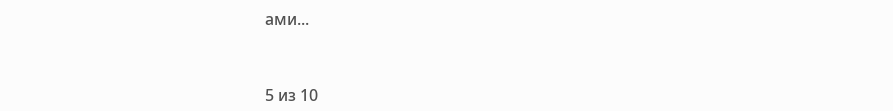ами...



5 из 10